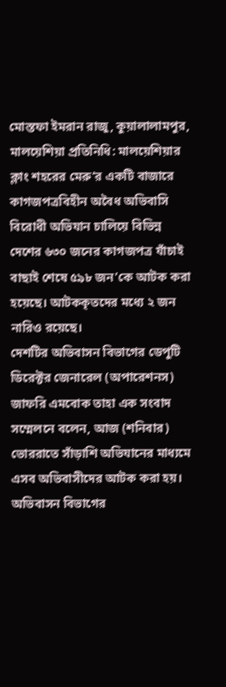মোস্তফা ইমরান রাজু, কুয়ালালামপুর, মালয়েশিয়া প্রতিনিধি: মালয়েশিয়ার ক্লাং শহরের মেরু’র একটি বাজারে কাগজপত্রবিহীন অবৈধ অভিবাসি বিরোধী অভিযান চালিয়ে বিভিন্ন দেশের ৬৩০ জনের কাগজপত্র যাঁচাই বাছাই শেষে ৫৯৮ জন’কে আটক করা হয়েছে। আটককৃতদের মধ্যে ২ জন নারিও রয়েছে।
দেশটির অভিবাসন বিভাগের ডেপুটি ডিরেক্টর জেনারেল (অপারেশনস) জাফরি এমবোক তাহা এক সংবাদ সম্মেলনে বলেন, আজ (শনিবার) ভোররাতে সাঁড়াশি অভিযানের মাধ্যমে এসব অভিবাসীদের আটক করা হয়। অভিবাসন বিভাগের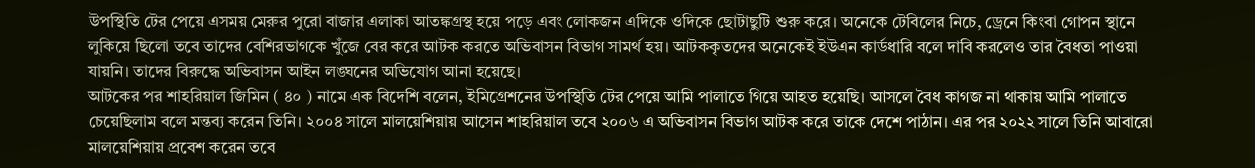উপস্থিতি টের পেয়ে এসময় মেরুর পুরো বাজার এলাকা আতঙ্কগ্রস্থ হয়ে পড়ে এবং লোকজন এদিকে ওদিকে ছোটাছুটি শুরু করে। অনেকে টেবিলের নিচে, ড্রেনে কিংবা গোপন স্থানে লুকিয়ে ছিলো তবে তাদের বেশিরভাগকে খুঁজে বের করে আটক করতে অভিবাসন বিভাগ সামর্থ হয়। আটককৃতদের অনেকেই ইউএন কার্ডধারি বলে দাবি করলেও তার বৈধতা পাওয়া যায়নি। তাদের বিরুদ্ধে অভিবাসন আইন লঙ্ঘনের অভিযোগ আনা হয়েছে।
আটকের পর শাহরিয়াল জিমিন ( ৪০ ) নামে এক বিদেশি বলেন, ইমিগ্রেশনের উপস্থিতি টের পেয়ে আমি পালাতে গিয়ে আহত হয়েছি। আসলে বৈধ কাগজ না থাকায় আমি পালাতে চেয়েছিলাম বলে মন্তব্য করেন তিনি। ২০০৪ সালে মালয়েশিয়ায় আসেন শাহরিয়াল তবে ২০০৬ এ অভিবাসন বিভাগ আটক করে তাকে দেশে পাঠান। এর পর ২০২২ সালে তিনি আবারো মালয়েশিয়ায় প্রবেশ করেন তবে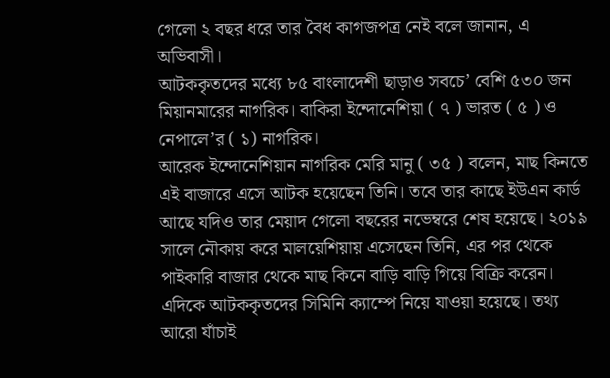গেলো ২ বছর ধরে তার বৈধ কাগজপত্র নেই বলে জানান, এ অভিবাসী।
আটককৃতদের মধ্যে ৮৫ বাংলাদেশী ছাড়াও সবচে’ বেশি ৫৩০ জন মিয়ানমারের নাগরিক। বাকিরা ইন্দোনেশিয়া ( ৭ ) ভারত ( ৫ ) ও নেপালে’র ( ১) নাগরিক।
আরেক ইন্দোনেশিয়ান নাগরিক মেরি মানু ( ৩৫ ) বলেন, মাছ কিনতে এই বাজারে এসে আটক হয়েছেন তিনি। তবে তার কাছে ইউএন কার্ড আছে যদিও তার মেয়াদ গেলো বছরের নভেম্বরে শেষ হয়েছে। ২০১৯ সালে নৌকায় করে মালয়েশিয়ায় এসেছেন তিনি, এর পর থেকে পাইকারি বাজার থেকে মাছ কিনে বাড়ি বাড়ি গিয়ে বিক্রি করেন।
এদিকে আটককৃতদের সিমিনি ক্যাম্পে নিয়ে যাওয়া হয়েছে। তথ্য আরো যাঁচাই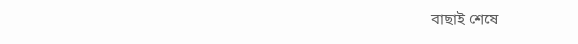বাছাই শেষে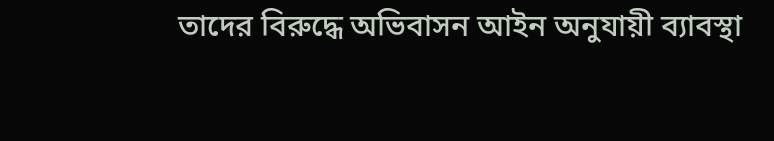তাদের বিরুদ্ধে অভিবাসন আইন অনুযায়ী ব্যাবস্থা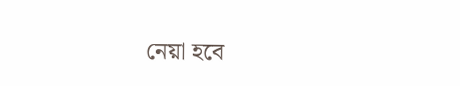নেয়া হবে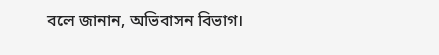বলে জানান, অভিবাসন বিভাগ।